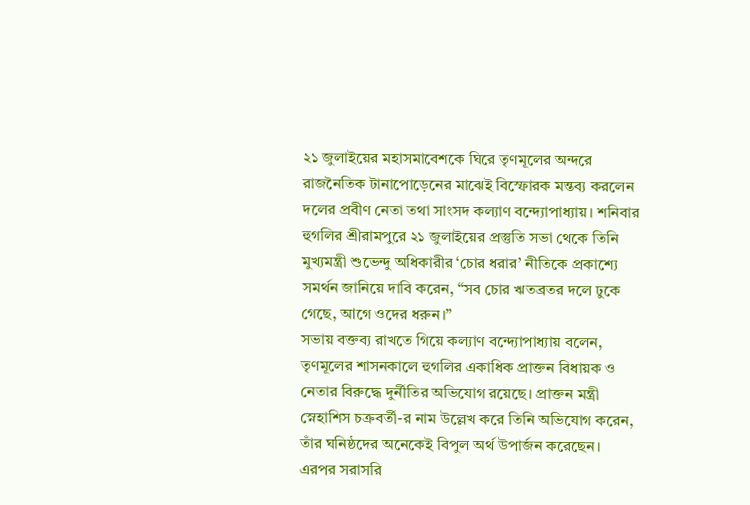২১ জুলাইয়ের মহাসমাবেশকে ঘিরে তৃণমূলের অন্দরে রাজনৈতিক টানাপোড়েনের মাঝেই বিস্ফোরক মন্তব্য করলেন দলের প্রবীণ নেতা তথা সাংসদ কল্যাণ বন্দ্যোপাধ্যায়। শনিবার হুগলির শ্রীরামপুরে ২১ জুলাইয়ের প্রস্তুতি সভা থেকে তিনি মুখ্যমন্ত্রী শুভেন্দু অধিকারীর ‘চোর ধরার’ নীতিকে প্রকাশ্যে সমর্থন জানিয়ে দাবি করেন, “সব চোর ঋতব্রতর দলে ঢুকে গেছে, আগে ওদের ধরুন।”
সভায় বক্তব্য রাখতে গিয়ে কল্যাণ বন্দ্যোপাধ্যায় বলেন, তৃণমূলের শাসনকালে হুগলির একাধিক প্রাক্তন বিধায়ক ও নেতার বিরুদ্ধে দুর্নীতির অভিযোগ রয়েছে। প্রাক্তন মন্ত্রী স্নেহাশিস চক্রবর্তী-র নাম উল্লেখ করে তিনি অভিযোগ করেন, তাঁর ঘনিষ্ঠদের অনেকেই বিপুল অর্থ উপার্জন করেছেন।
এরপর সরাসরি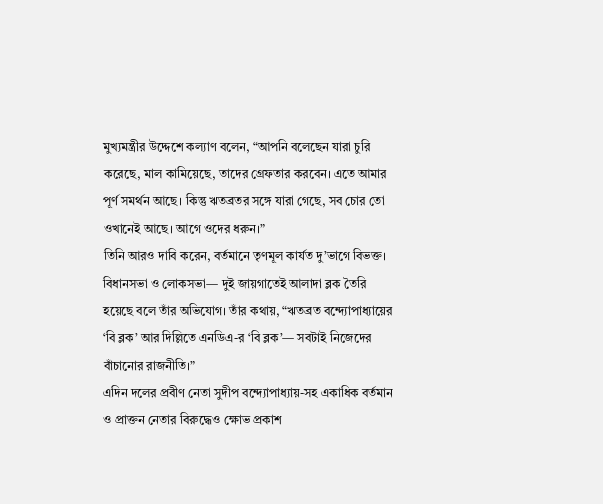মুখ্যমন্ত্রীর উদ্দেশে কল্যাণ বলেন, “আপনি বলেছেন যারা চুরি করেছে, মাল কামিয়েছে, তাদের গ্রেফতার করবেন। এতে আমার পূর্ণ সমর্থন আছে। কিন্তু ঋতব্রতর সঙ্গে যারা গেছে, সব চোর তো ওখানেই আছে। আগে ওদের ধরুন।”
তিনি আরও দাবি করেন, বর্তমানে তৃণমূল কার্যত দু’ভাগে বিভক্ত। বিধানসভা ও লোকসভা— দুই জায়গাতেই আলাদা ব্লক তৈরি হয়েছে বলে তাঁর অভিযোগ। তাঁর কথায়, “ঋতব্রত বন্দ্যোপাধ্যায়ের ‘বি ব্লক’ আর দিল্লিতে এনডিএ-র ‘বি ব্লক’— সবটাই নিজেদের বাঁচানোর রাজনীতি।”
এদিন দলের প্রবীণ নেতা সুদীপ বন্দ্যোপাধ্যায়-সহ একাধিক বর্তমান ও প্রাক্তন নেতার বিরুদ্ধেও ক্ষোভ প্রকাশ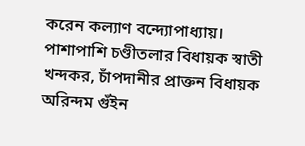করেন কল্যাণ বন্দ্যোপাধ্যায়।
পাশাপাশি চণ্ডীতলার বিধায়ক স্বাতী খন্দকর, চাঁপদানীর প্রাক্তন বিধায়ক অরিন্দম গুঁইন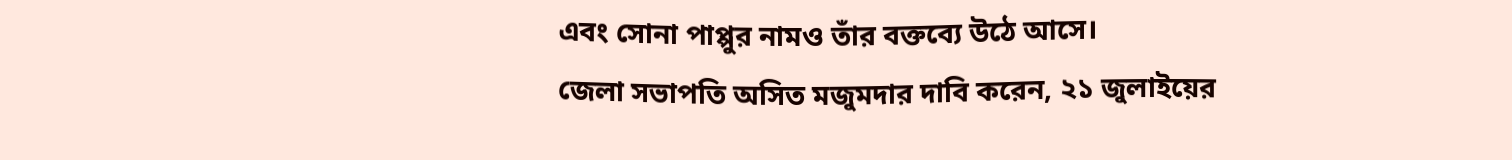এবং সোনা পাপ্পুর নামও তাঁর বক্তব্যে উঠে আসে।
জেলা সভাপতি অসিত মজুমদার দাবি করেন, ২১ জুলাইয়ের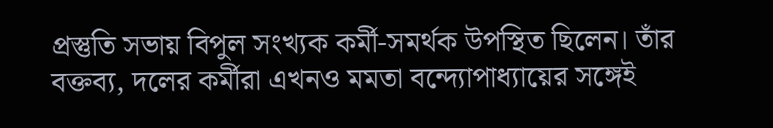প্রস্তুতি সভায় বিপুল সংখ্যক কর্মী-সমর্থক উপস্থিত ছিলেন। তাঁর বক্তব্য, দলের কর্মীরা এখনও মমতা বন্দ্যোপাধ্যায়ের সঙ্গেই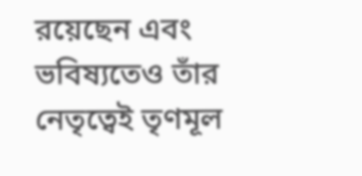রয়েছেন এবং ভবিষ্যতেও তাঁর নেতৃত্বেই তৃণমূল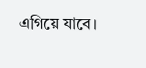এগিয়ে যাবে।